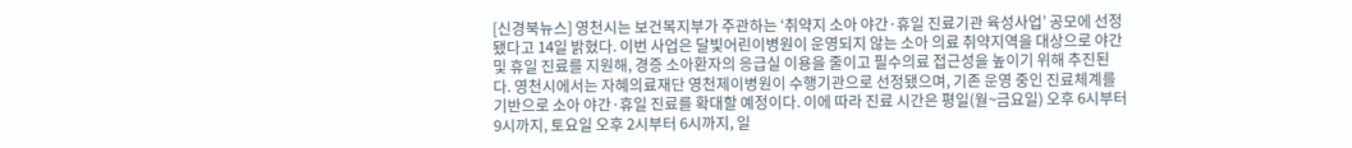[신경북뉴스] 영천시는 보건복지부가 주관하는 ‘취약지 소아 야간·휴일 진료기관 육성사업’ 공모에 선정됐다고 14일 밝혔다. 이번 사업은 달빛어린이병원이 운영되지 않는 소아 의료 취약지역을 대상으로 야간 및 휴일 진료를 지원해, 경증 소아환자의 응급실 이용을 줄이고 필수의료 접근성을 높이기 위해 추진된다. 영천시에서는 자혜의료재단 영천제이병원이 수행기관으로 선정됐으며, 기존 운영 중인 진료체계를 기반으로 소아 야간·휴일 진료를 확대할 예정이다. 이에 따라 진료 시간은 평일(월~금요일) 오후 6시부터 9시까지, 토요일 오후 2시부터 6시까지, 일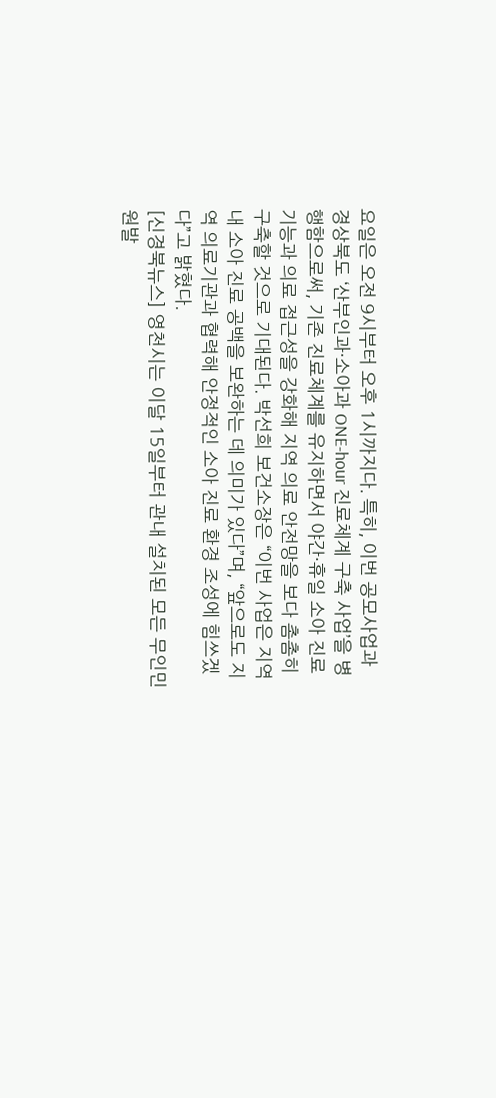요일은 오전 9시부터 오후 1시까지다. 특히, 이번 공모사업과 경상북도 ‘산부인과·소아과 ONE-hour 진료체계 구축 사업’을 병행함으로써, 기존 진료체계를 유지하면서 야간·휴일 소아 진료 기능과 의료 접근성을 강화해 지역 의료 안전망을 보다 촘촘히 구축할 것으로 기대된다. 박선희 보건소장은 “이번 사업은 지역 내 소아 진료 공백을 보완하는 데 의미가 있다”며, “앞으로도 지역 의료기관과 협력해 안정적인 소아 진료 환경 조성에 힘쓰겠다”고 밝혔다.
[신경북뉴스] 영천시는 이달 15일부터 관내 설치된 모든 무인민원발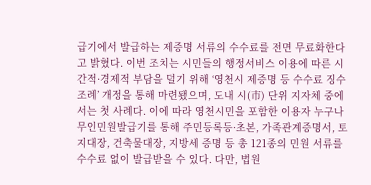급기에서 발급하는 제증명 서류의 수수료를 전면 무료화한다고 밝혔다. 이번 조치는 시민들의 행정서비스 이용에 따른 시간적·경제적 부담을 덜기 위해 ‘영천시 제증명 등 수수료 징수 조례’ 개정을 통해 마련됐으며, 도내 시(市) 단위 지자체 중에서는 첫 사례다. 이에 따라 영천시민을 포함한 이용자 누구나 무인민원발급기를 통해 주민등록등·초본, 가족관계증명서, 토지대장, 건축물대장, 지방세 증명 등 총 121종의 민원 서류를 수수료 없이 발급받을 수 있다. 다만, 법원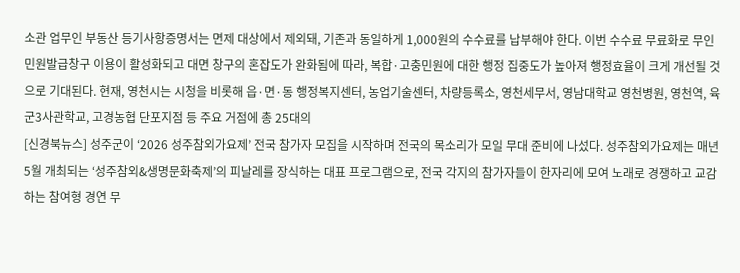소관 업무인 부동산 등기사항증명서는 면제 대상에서 제외돼, 기존과 동일하게 1,000원의 수수료를 납부해야 한다. 이번 수수료 무료화로 무인민원발급창구 이용이 활성화되고 대면 창구의 혼잡도가 완화됨에 따라, 복합·고충민원에 대한 행정 집중도가 높아져 행정효율이 크게 개선될 것으로 기대된다. 현재, 영천시는 시청을 비롯해 읍·면·동 행정복지센터, 농업기술센터, 차량등록소, 영천세무서, 영남대학교 영천병원, 영천역, 육군3사관학교, 고경농협 단포지점 등 주요 거점에 총 25대의
[신경북뉴스] 성주군이 ‘2026 성주참외가요제’ 전국 참가자 모집을 시작하며 전국의 목소리가 모일 무대 준비에 나섰다. 성주참외가요제는 매년 5월 개최되는 ‘성주참외&생명문화축제’의 피날레를 장식하는 대표 프로그램으로, 전국 각지의 참가자들이 한자리에 모여 노래로 경쟁하고 교감하는 참여형 경연 무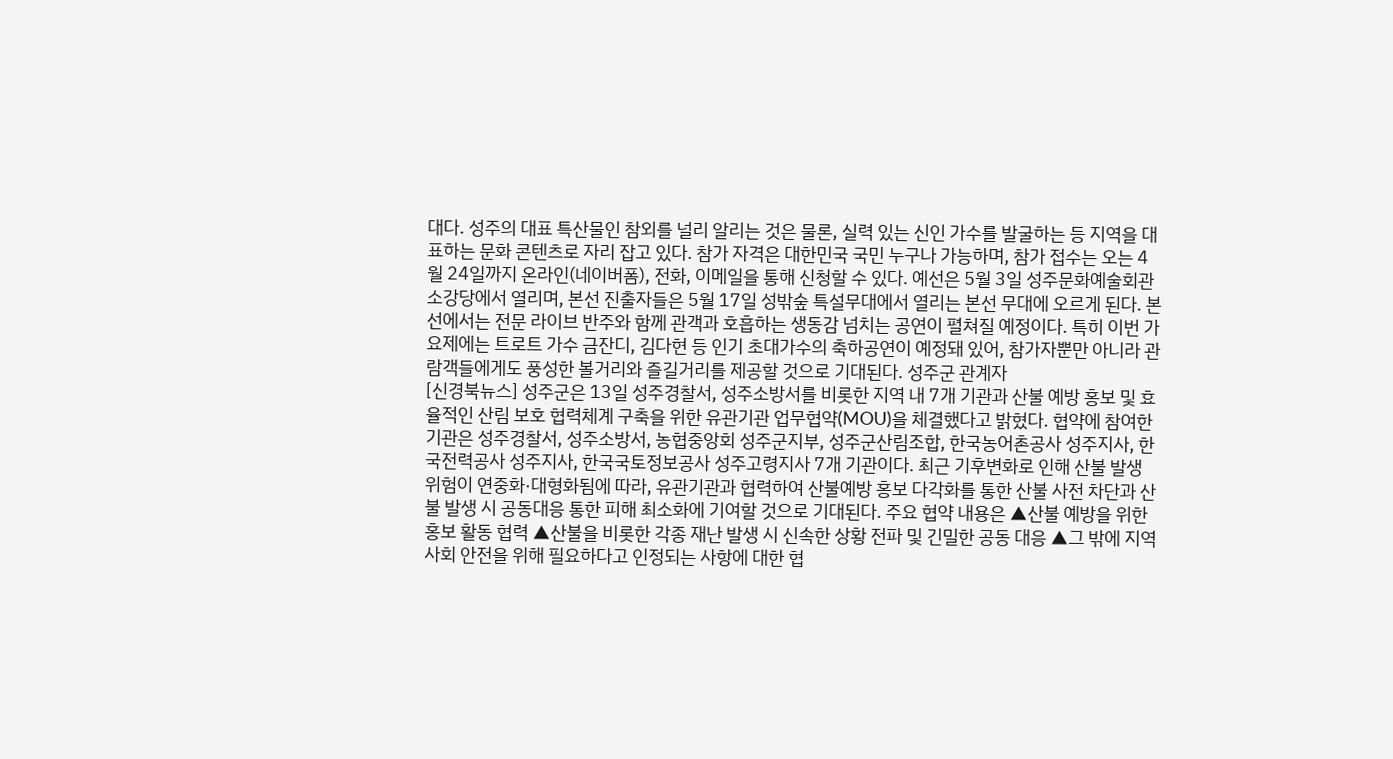대다. 성주의 대표 특산물인 참외를 널리 알리는 것은 물론, 실력 있는 신인 가수를 발굴하는 등 지역을 대표하는 문화 콘텐츠로 자리 잡고 있다. 참가 자격은 대한민국 국민 누구나 가능하며, 참가 접수는 오는 4월 24일까지 온라인(네이버폼), 전화, 이메일을 통해 신청할 수 있다. 예선은 5월 3일 성주문화예술회관 소강당에서 열리며, 본선 진출자들은 5월 17일 성밖숲 특설무대에서 열리는 본선 무대에 오르게 된다. 본선에서는 전문 라이브 반주와 함께 관객과 호흡하는 생동감 넘치는 공연이 펼쳐질 예정이다. 특히 이번 가요제에는 트로트 가수 금잔디, 김다현 등 인기 초대가수의 축하공연이 예정돼 있어, 참가자뿐만 아니라 관람객들에게도 풍성한 볼거리와 즐길거리를 제공할 것으로 기대된다. 성주군 관계자
[신경북뉴스] 성주군은 13일 성주경찰서, 성주소방서를 비롯한 지역 내 7개 기관과 산불 예방 홍보 및 효율적인 산림 보호 협력체계 구축을 위한 유관기관 업무협약(MOU)을 체결했다고 밝혔다. 협약에 참여한 기관은 성주경찰서, 성주소방서, 농협중앙회 성주군지부, 성주군산림조합, 한국농어촌공사 성주지사, 한국전력공사 성주지사, 한국국토정보공사 성주고령지사 7개 기관이다. 최근 기후변화로 인해 산불 발생 위험이 연중화·대형화됨에 따라, 유관기관과 협력하여 산불예방 홍보 다각화를 통한 산불 사전 차단과 산불 발생 시 공동대응 통한 피해 최소화에 기여할 것으로 기대된다. 주요 협약 내용은 ▲산불 예방을 위한 홍보 활동 협력 ▲산불을 비롯한 각종 재난 발생 시 신속한 상황 전파 및 긴밀한 공동 대응 ▲그 밖에 지역사회 안전을 위해 필요하다고 인정되는 사항에 대한 협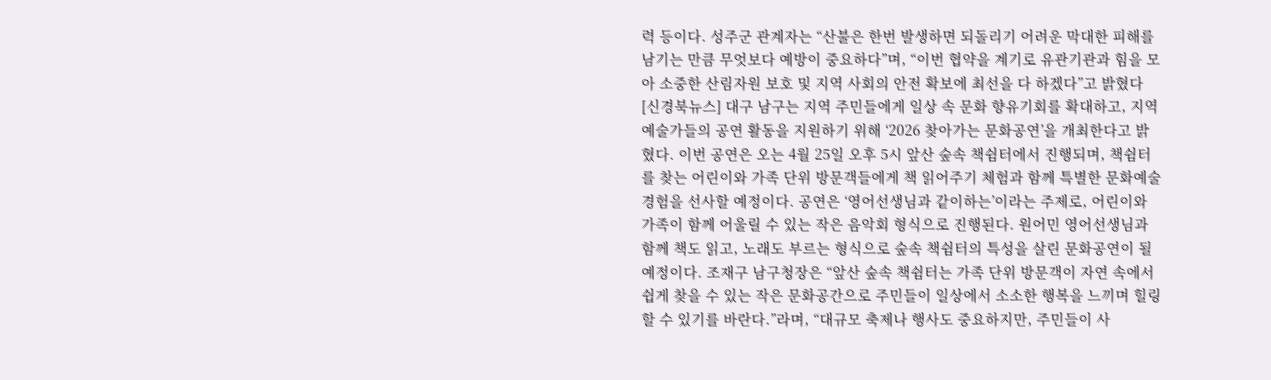력 등이다. 성주군 관계자는 “산불은 한번 발생하면 되돌리기 어려운 막대한 피해를 남기는 만큼 무엇보다 예방이 중요하다”며, “이번 협약을 계기로 유관기관과 힘을 모아 소중한 산림자원 보호 및 지역 사회의 안전 확보에 최선을 다 하겠다”고 밝혔다
[신경북뉴스] 대구 남구는 지역 주민들에게 일상 속 문화 향유기회를 확대하고, 지역 예술가들의 공연 활동을 지원하기 위해 ‘2026 찾아가는 문화공연’을 개최한다고 밝혔다. 이번 공연은 오는 4월 25일 오후 5시 앞산 숲속 책쉼터에서 진행되며, 책쉼터를 찾는 어린이와 가족 단위 방문객들에게 책 읽어주기 체험과 함께 특별한 문화예술 경험을 선사할 예정이다. 공연은 ‘영어선생님과 같이하는’이라는 주제로, 어린이와 가족이 함께 어울릴 수 있는 작은 음악회 형식으로 진행된다. 원어민 영어선생님과 함께 책도 읽고, 노래도 부르는 형식으로 숲속 책쉼터의 특성을 살린 문화공연이 될 예정이다. 조재구 남구청장은 “앞산 숲속 책쉼터는 가족 단위 방문객이 자연 속에서 쉽게 찾을 수 있는 작은 문화공간으로 주민들이 일상에서 소소한 행복을 느끼며 힐링할 수 있기를 바란다.”라며, “대규모 축제나 행사도 중요하지만, 주민들이 사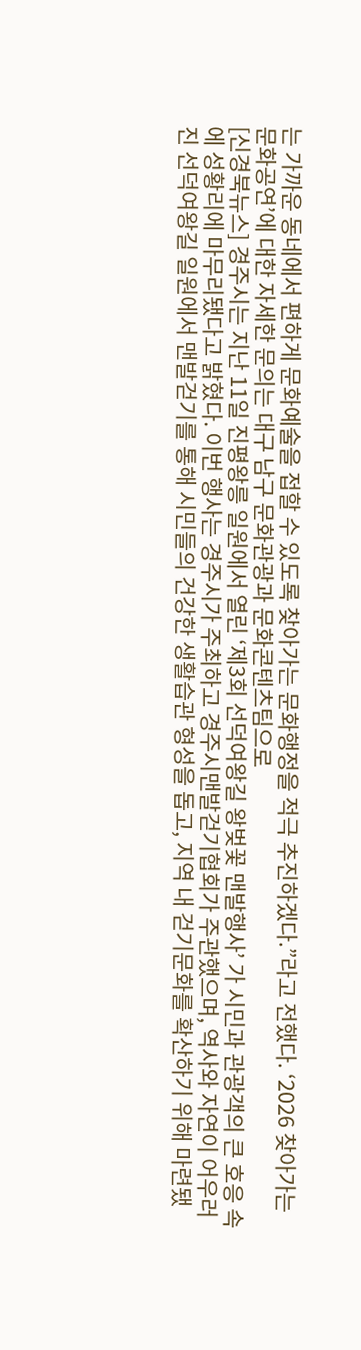는 가까운 동네에서 편하게 문화예술을 접할 수 있도록 찾아가는 문화행정을 적극 추진하겠다.”라고 전했다. ‘2026 찾아가는 문화공연’에 대한 자세한 문의는 대구 남구 문화관광과 문화콘텐츠팀으로
[신경북뉴스] 경주시는 지난 11일 진평왕릉 일원에서 열린 ‘제3회 선덕여왕길 왕벚꽃 맨발행사’ 가 시민과 관광객의 큰 호응 속에 성황리에 마무리됐다고 밝혔다. 이번 행사는 경주시가 주최하고 경주시맨발걷기협회가 주관했으며, 역사와 자연이 어우러진 선덕여왕길 일원에서 맨발걷기를 통해 시민들의 건강한 생활습관 형성을 돕고, 지역 내 걷기문화를 확산하기 위해 마련됐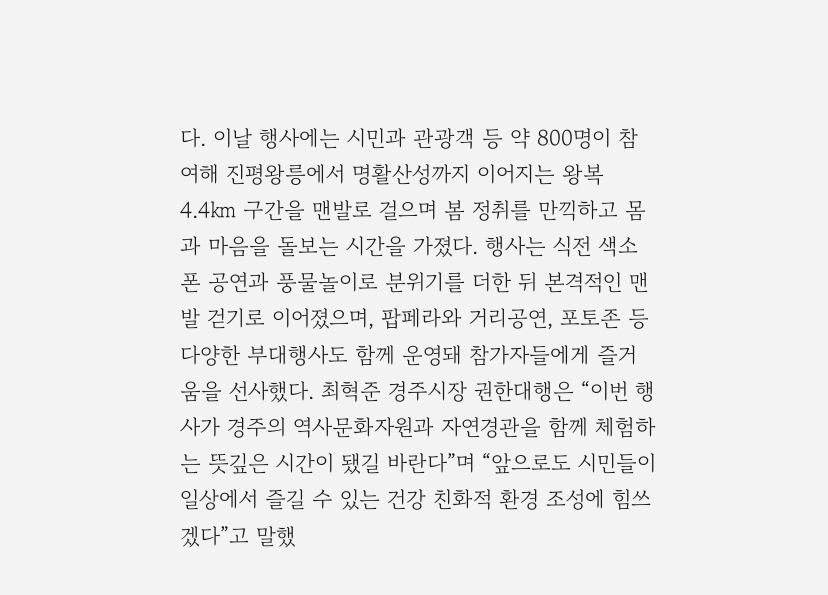다. 이날 행사에는 시민과 관광객 등 약 800명이 참여해 진평왕릉에서 명활산성까지 이어지는 왕복 4.4㎞ 구간을 맨발로 걸으며 봄 정취를 만끽하고 몸과 마음을 돌보는 시간을 가졌다. 행사는 식전 색소폰 공연과 풍물놀이로 분위기를 더한 뒤 본격적인 맨발 걷기로 이어졌으며, 팝페라와 거리공연, 포토존 등 다양한 부대행사도 함께 운영돼 참가자들에게 즐거움을 선사했다. 최혁준 경주시장 권한대행은 “이번 행사가 경주의 역사문화자원과 자연경관을 함께 체험하는 뜻깊은 시간이 됐길 바란다”며 “앞으로도 시민들이 일상에서 즐길 수 있는 건강 친화적 환경 조성에 힘쓰겠다”고 말했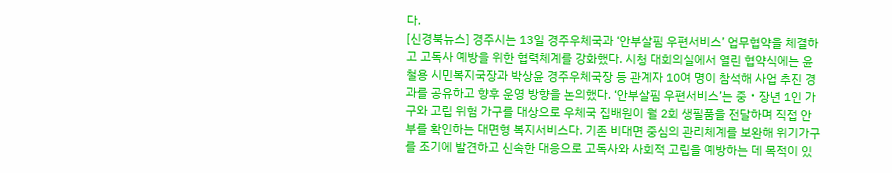다.
[신경북뉴스] 경주시는 13일 경주우체국과 ‘안부살핌 우편서비스’ 업무협약을 체결하고 고독사 예방을 위한 협력체계를 강화했다. 시청 대회의실에서 열린 협약식에는 윤철용 시민복지국장과 박상윤 경주우체국장 등 관계자 10여 명이 참석해 사업 추진 경과를 공유하고 향후 운영 방향을 논의했다. ‘안부살핌 우편서비스’는 중‧장년 1인 가구와 고립 위험 가구를 대상으로 우체국 집배원이 월 2회 생필품을 전달하며 직접 안부를 확인하는 대면형 복지서비스다. 기존 비대면 중심의 관리체계를 보완해 위기가구를 조기에 발견하고 신속한 대응으로 고독사와 사회적 고립을 예방하는 데 목적이 있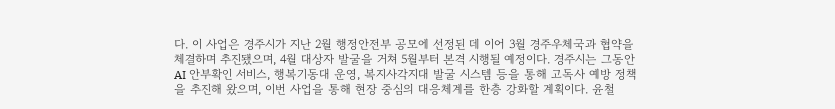다. 이 사업은 경주시가 지난 2월 행정안전부 공모에 선정된 데 이어 3월 경주우체국과 협약을 체결하며 추진됐으며, 4월 대상자 발굴을 거쳐 5월부터 본격 시행될 예정이다. 경주시는 그동안 AI 안부확인 서비스, 행복기동대 운영, 복지사각지대 발굴 시스템 등을 통해 고독사 예방 정책을 추진해 왔으며, 이번 사업을 통해 현장 중심의 대응체계를 한층 강화할 계획이다. 윤철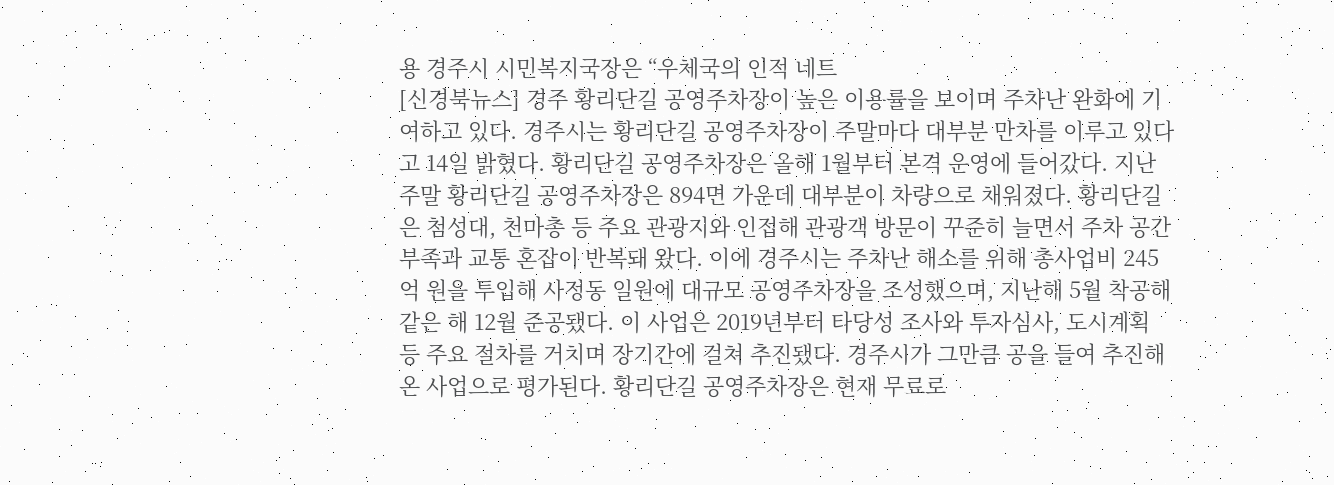용 경주시 시민복지국장은 “우체국의 인적 네트
[신경북뉴스] 경주 황리단길 공영주차장이 높은 이용률을 보이며 주차난 완화에 기여하고 있다. 경주시는 황리단길 공영주차장이 주말마다 대부분 만차를 이루고 있다고 14일 밝혔다. 황리단길 공영주차장은 올해 1월부터 본격 운영에 들어갔다. 지난 주말 황리단길 공영주차장은 894면 가운데 대부분이 차량으로 채워졌다. 황리단길은 첨성대, 천마총 등 주요 관광지와 인접해 관광객 방문이 꾸준히 늘면서 주차 공간 부족과 교통 혼잡이 반복돼 왔다. 이에 경주시는 주차난 해소를 위해 총사업비 245억 원을 투입해 사정동 일원에 대규모 공영주차장을 조성했으며, 지난해 5월 착공해 같은 해 12월 준공됐다. 이 사업은 2019년부터 타당성 조사와 투자심사, 도시계획 등 주요 절차를 거치며 장기간에 걸쳐 추진됐다. 경주시가 그만큼 공을 들여 추진해 온 사업으로 평가된다. 황리단길 공영주차장은 현재 무료로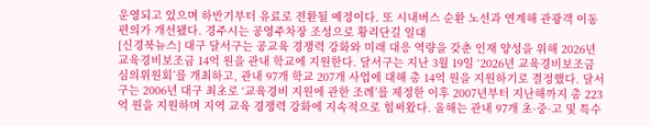운영되고 있으며 하반기부터 유료로 전환될 예정이다. 또 시내버스 순환 노선과 연계해 관광객 이동 편의가 개선됐다. 경주시는 공영주차장 조성으로 황리단길 일대
[신경북뉴스] 대구 달서구는 공교육 경쟁력 강화와 미래 대응 역량을 갖춘 인재 양성을 위해 2026년 교육경비보조금 14억 원을 관내 학교에 지원한다. 달서구는 지난 3월 19일 ‘2026년 교육경비보조금 심의위원회’를 개최하고, 관내 97개 학교 207개 사업에 대해 총 14억 원을 지원하기로 결정했다. 달서구는 2006년 대구 최초로 ‘교육경비 지원에 관한 조례’를 제정한 이후 2007년부터 지난해까지 총 223억 원을 지원하며 지역 교육 경쟁력 강화에 지속적으로 힘써왔다. 올해는 관내 97개 초·중·고 및 특수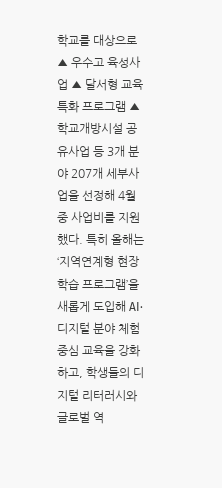학교를 대상으로 ▲ 우수고 육성사업 ▲ 달서형 교육특화 프로그램 ▲ 학교개방시설 공유사업 등 3개 분야 207개 세부사업을 선정해 4월 중 사업비를 지원했다. 특히 올해는 ‘지역연계형 현장학습 프로그램’을 새롭게 도입해 AI·디지털 분야 체험 중심 교육을 강화하고, 학생들의 디지털 리터러시와 글로벌 역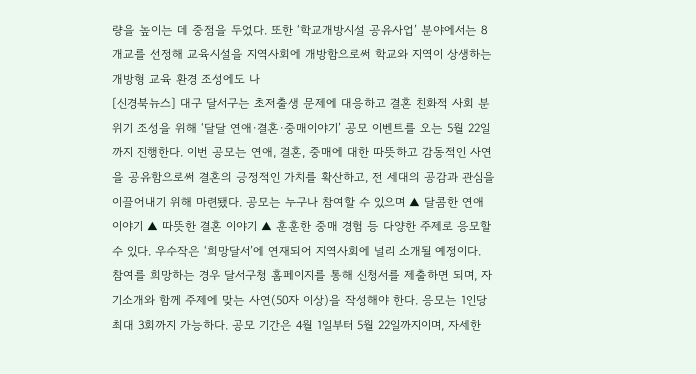량을 높이는 데 중점을 두었다. 또한 ‘학교개방시설 공유사업’ 분야에서는 8개교를 선정해 교육시설을 지역사회에 개방함으로써 학교와 지역이 상생하는 개방형 교육 환경 조성에도 나
[신경북뉴스] 대구 달서구는 초저출생 문제에 대응하고 결혼 친화적 사회 분위기 조성을 위해 ‘달달 연애·결혼·중매이야기’ 공모 이벤트를 오는 5월 22일까지 진행한다. 이번 공모는 연애, 결혼, 중매에 대한 따뜻하고 감동적인 사연을 공유함으로써 결혼의 긍정적인 가치를 확산하고, 전 세대의 공감과 관심을 이끌어내기 위해 마련됐다. 공모는 누구나 참여할 수 있으며 ▲ 달콤한 연애 이야기 ▲ 따뜻한 결혼 이야기 ▲ 훈훈한 중매 경험 등 다양한 주제로 응모할 수 있다. 우수작은 ‘희망달서’에 연재되어 지역사회에 널리 소개될 예정이다. 참여를 희망하는 경우 달서구청 홈페이지를 통해 신청서를 제출하면 되며, 자기소개와 함께 주제에 맞는 사연(50자 이상)을 작성해야 한다. 응모는 1인당 최대 3회까지 가능하다. 공모 기간은 4월 1일부터 5월 22일까지이며, 자세한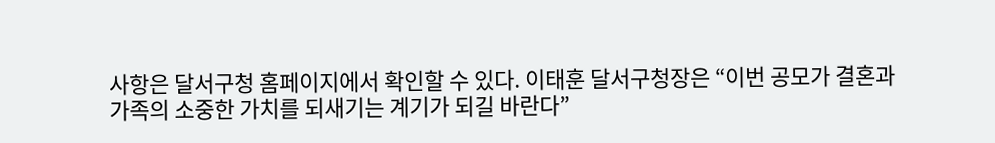사항은 달서구청 홈페이지에서 확인할 수 있다. 이태훈 달서구청장은 “이번 공모가 결혼과 가족의 소중한 가치를 되새기는 계기가 되길 바란다”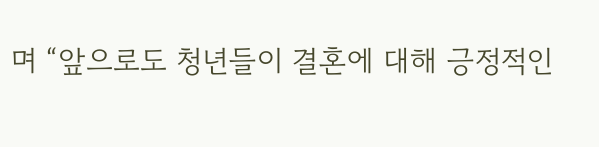며 “앞으로도 청년들이 결혼에 대해 긍정적인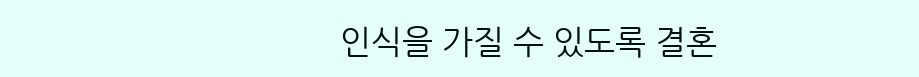인식을 가질 수 있도록 결혼